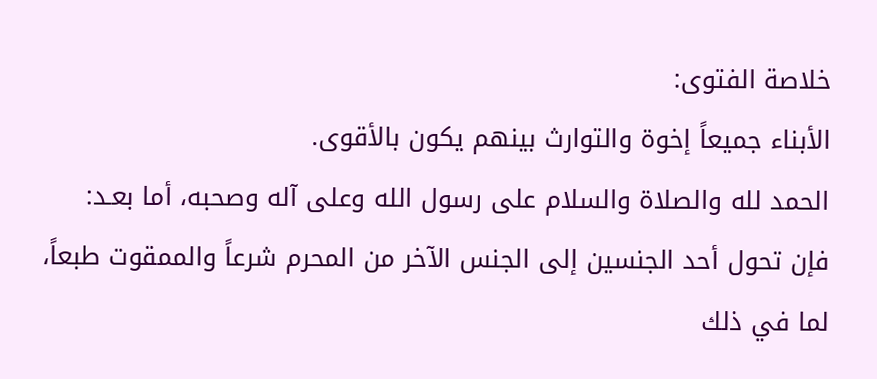خلاصة الفتوى:
الأبناء جميعاً إخوة والتوارث بينهم يكون بالأقوى.
الحمد لله والصلاة والسلام على رسول الله وعلى آله وصحبه، أما بعـد:
فإن تحول أحد الجنسين إلى الجنس الآخر من المحرم شرعاً والممقوت طبعاً، لما في ذلك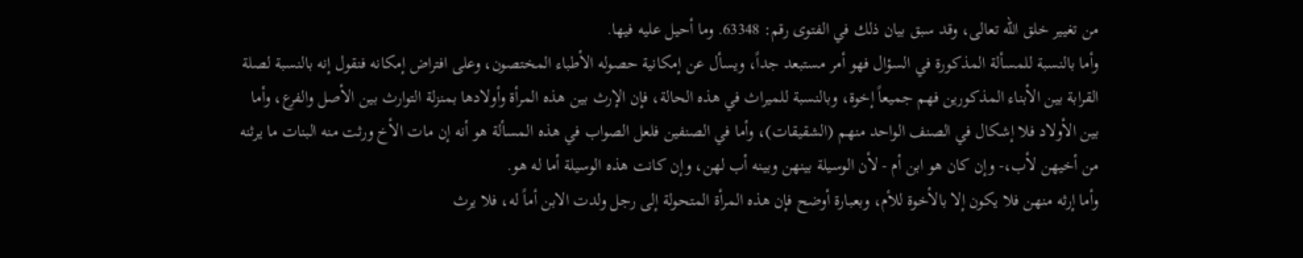من تغيير خلق الله تعالى، وقد سبق بيان ذلك في الفتوى رقم: 63348. وما أحيل عليه فيها.
وأما بالنسبة للمسألة المذكورة في السؤال فهو أمر مستبعد جداً، ويسأل عن إمكانية حصوله الأطباء المختصون، وعلى افتراض إمكانه فنقول إنه بالنسبة لصلة القرابة بين الأبناء المذكورين فهم جميعاً إخوة، وبالنسبة للميراث في هذه الحالة، فإن الإرث بين هذه المرأة وأولادها بمنزلة التوارث بين الأصل والفرع، وأما بين الأولاد فلا إشكال في الصنف الواحد منهم (الشقيقات)، وأما في الصنفين فلعل الصواب في هذه المسألة هو أنه إن مات الأخ ورثت منه البنات ما يرثنه من أخيهن لأب،- وإن كان هو ابن أم - لأن الوسيلة بينهن وبينه أب لهن، وإن كانت هذه الوسيلة أما له هو.
وأما إرثه منهن فلا يكون إلا بالأخوة للأم، وبعبارة أوضح فإن هذه المرأة المتحولة إلى رجل ولدت الابن أماً له، فلا يرث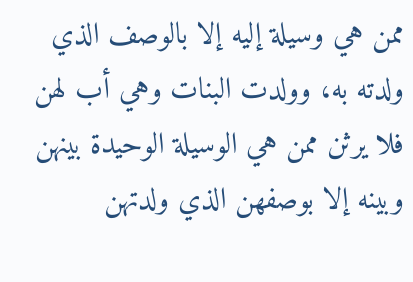ممن هي وسيلة إليه إلا بالوصف الذي ولدته به، وولدت البنات وهي أب لهن فلا يرثن ممن هي الوسيلة الوحيدة بينهن وبينه إلا بوصفهن الذي ولدتهن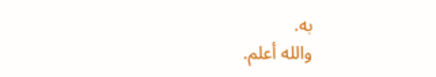به.
والله أعلم.